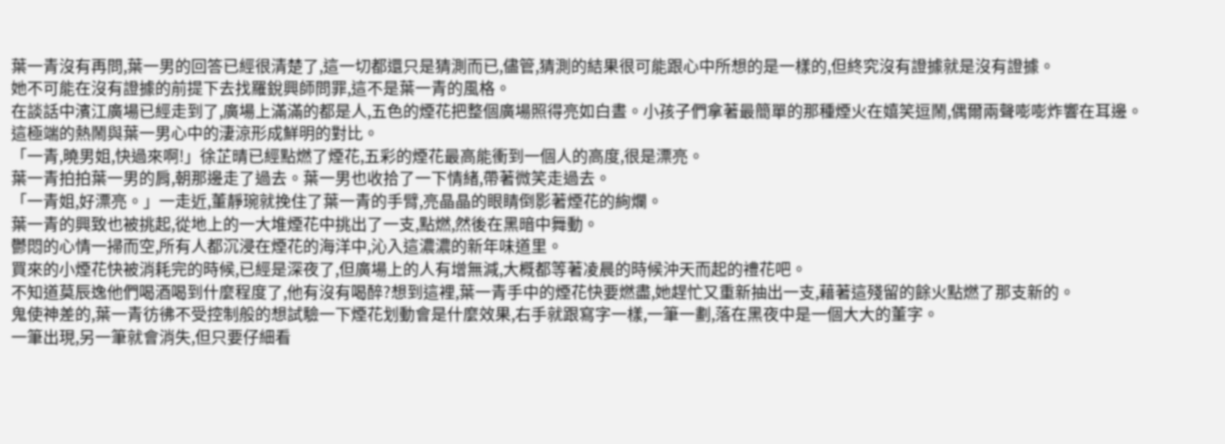葉一青沒有再問,葉一男的回答已經很清楚了,這一切都還只是猜測而已,儘管,猜測的結果很可能跟心中所想的是一樣的,但終究沒有證據就是沒有證據。
她不可能在沒有證據的前提下去找羅銳興師問罪,這不是葉一青的風格。
在談話中濱江廣場已經走到了,廣場上滿滿的都是人,五色的煙花把整個廣場照得亮如白晝。小孩子們拿著最簡單的那種煙火在嬉笑逗鬧,偶爾兩聲嘭嘭炸響在耳邊。
這極端的熱鬧與葉一男心中的淒涼形成鮮明的對比。
「一青,曉男姐,快過來啊!」徐芷晴已經點燃了煙花,五彩的煙花最高能衝到一個人的高度,很是漂亮。
葉一青拍拍葉一男的肩,朝那邊走了過去。葉一男也收拾了一下情緒,帶著微笑走過去。
「一青姐,好漂亮。」一走近,董靜琬就挽住了葉一青的手臂,亮晶晶的眼睛倒影著煙花的絢爛。
葉一青的興致也被挑起,從地上的一大堆煙花中挑出了一支,點燃,然後在黑暗中舞動。
鬱悶的心情一掃而空,所有人都沉浸在煙花的海洋中,沁入這濃濃的新年味道里。
買來的小煙花快被消耗完的時候,已經是深夜了,但廣場上的人有增無減,大概都等著凌晨的時候沖天而起的禮花吧。
不知道莫辰逸他們喝酒喝到什麼程度了,他有沒有喝醉?想到這裡,葉一青手中的煙花快要燃盡,她趕忙又重新抽出一支,藉著這殘留的餘火點燃了那支新的。
鬼使神差的,葉一青彷彿不受控制般的想試驗一下煙花划動會是什麼效果,右手就跟寫字一樣,一筆一劃,落在黑夜中是一個大大的董字。
一筆出現,另一筆就會消失,但只要仔細看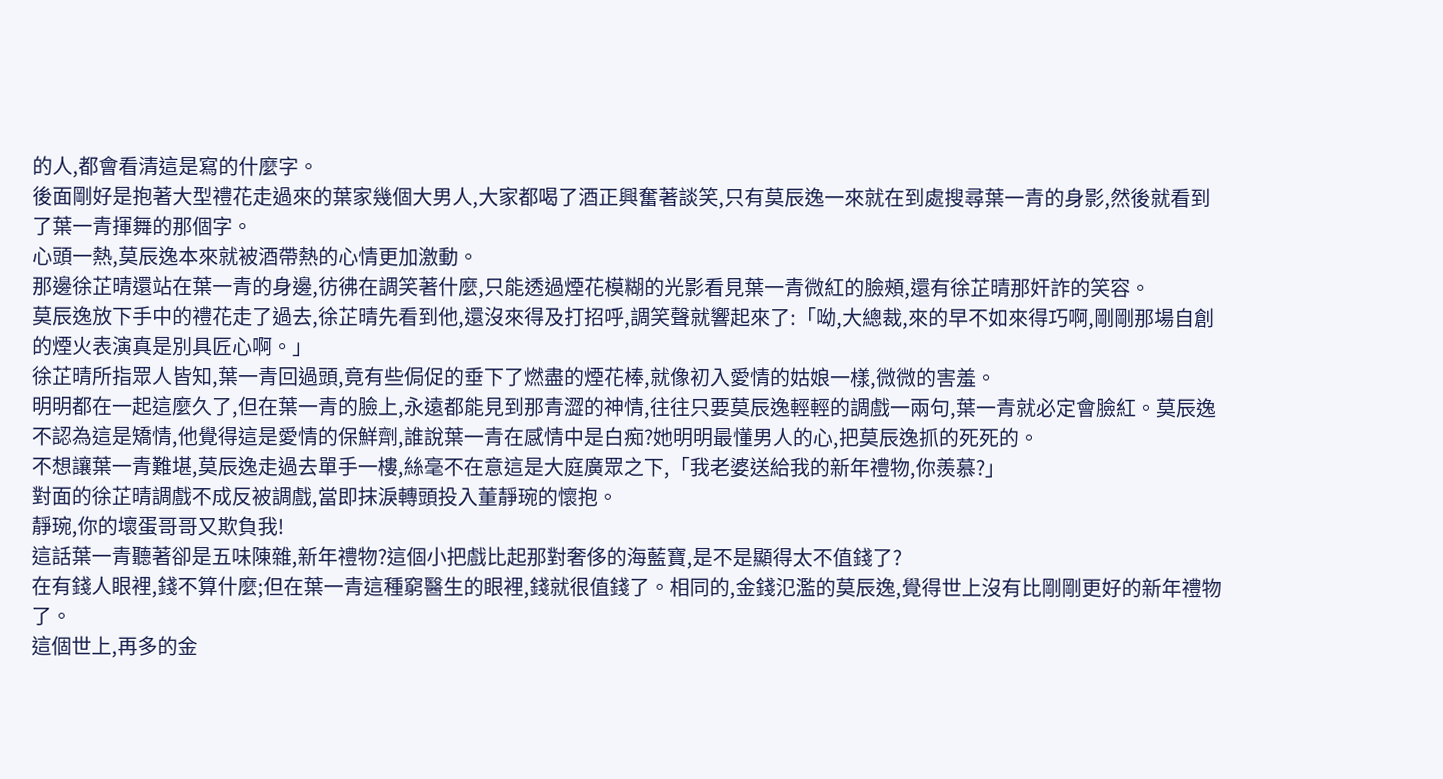的人,都會看清這是寫的什麼字。
後面剛好是抱著大型禮花走過來的葉家幾個大男人,大家都喝了酒正興奮著談笑,只有莫辰逸一來就在到處搜尋葉一青的身影,然後就看到了葉一青揮舞的那個字。
心頭一熱,莫辰逸本來就被酒帶熱的心情更加激動。
那邊徐芷晴還站在葉一青的身邊,彷彿在調笑著什麼,只能透過煙花模糊的光影看見葉一青微紅的臉頰,還有徐芷晴那奸詐的笑容。
莫辰逸放下手中的禮花走了過去,徐芷晴先看到他,還沒來得及打招呼,調笑聲就響起來了:「呦,大總裁,來的早不如來得巧啊,剛剛那場自創的煙火表演真是別具匠心啊。」
徐芷晴所指眾人皆知,葉一青回過頭,竟有些侷促的垂下了燃盡的煙花棒,就像初入愛情的姑娘一樣,微微的害羞。
明明都在一起這麼久了,但在葉一青的臉上,永遠都能見到那青澀的神情,往往只要莫辰逸輕輕的調戲一兩句,葉一青就必定會臉紅。莫辰逸不認為這是矯情,他覺得這是愛情的保鮮劑,誰說葉一青在感情中是白痴?她明明最懂男人的心,把莫辰逸抓的死死的。
不想讓葉一青難堪,莫辰逸走過去單手一樓,絲毫不在意這是大庭廣眾之下,「我老婆送給我的新年禮物,你羨慕?」
對面的徐芷晴調戲不成反被調戲,當即抹淚轉頭投入董靜琬的懷抱。
靜琬,你的壞蛋哥哥又欺負我!
這話葉一青聽著卻是五味陳雜,新年禮物?這個小把戲比起那對奢侈的海藍寶,是不是顯得太不值錢了?
在有錢人眼裡,錢不算什麼;但在葉一青這種窮醫生的眼裡,錢就很值錢了。相同的,金錢氾濫的莫辰逸,覺得世上沒有比剛剛更好的新年禮物了。
這個世上,再多的金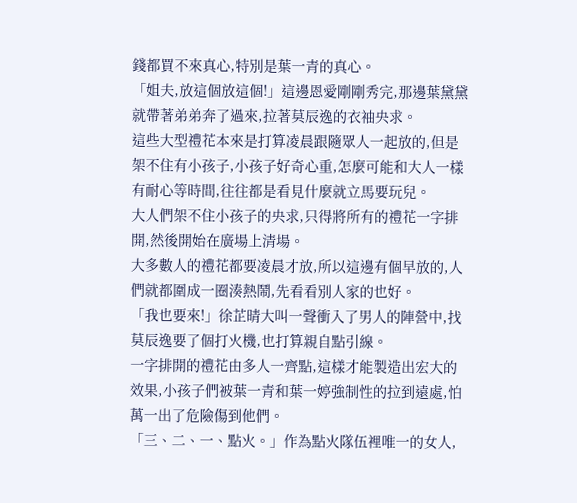錢都買不來真心,特別是葉一青的真心。
「姐夫,放這個放這個!」這邊恩愛剛剛秀完,那邊葉黛黛就帶著弟弟奔了過來,拉著莫辰逸的衣袖央求。
這些大型禮花本來是打算凌晨跟隨眾人一起放的,但是架不住有小孩子,小孩子好奇心重,怎麼可能和大人一樣有耐心等時間,往往都是看見什麼就立馬要玩兒。
大人們架不住小孩子的央求,只得將所有的禮花一字排開,然後開始在廣場上清場。
大多數人的禮花都要凌晨才放,所以這邊有個早放的,人們就都圍成一圈湊熱鬧,先看看別人家的也好。
「我也要來!」徐芷晴大叫一聲衝入了男人的陣營中,找莫辰逸要了個打火機,也打算親自點引線。
一字排開的禮花由多人一齊點,這樣才能製造出宏大的效果,小孩子們被葉一青和葉一婷強制性的拉到遠處,怕萬一出了危險傷到他們。
「三、二、一、點火。」作為點火隊伍裡唯一的女人,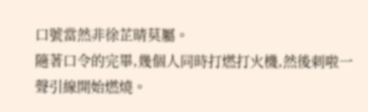口號當然非徐芷晴莫屬。
隨著口令的完畢,幾個人同時打燃打火機,然後刺啦一聲引線開始燃燒。